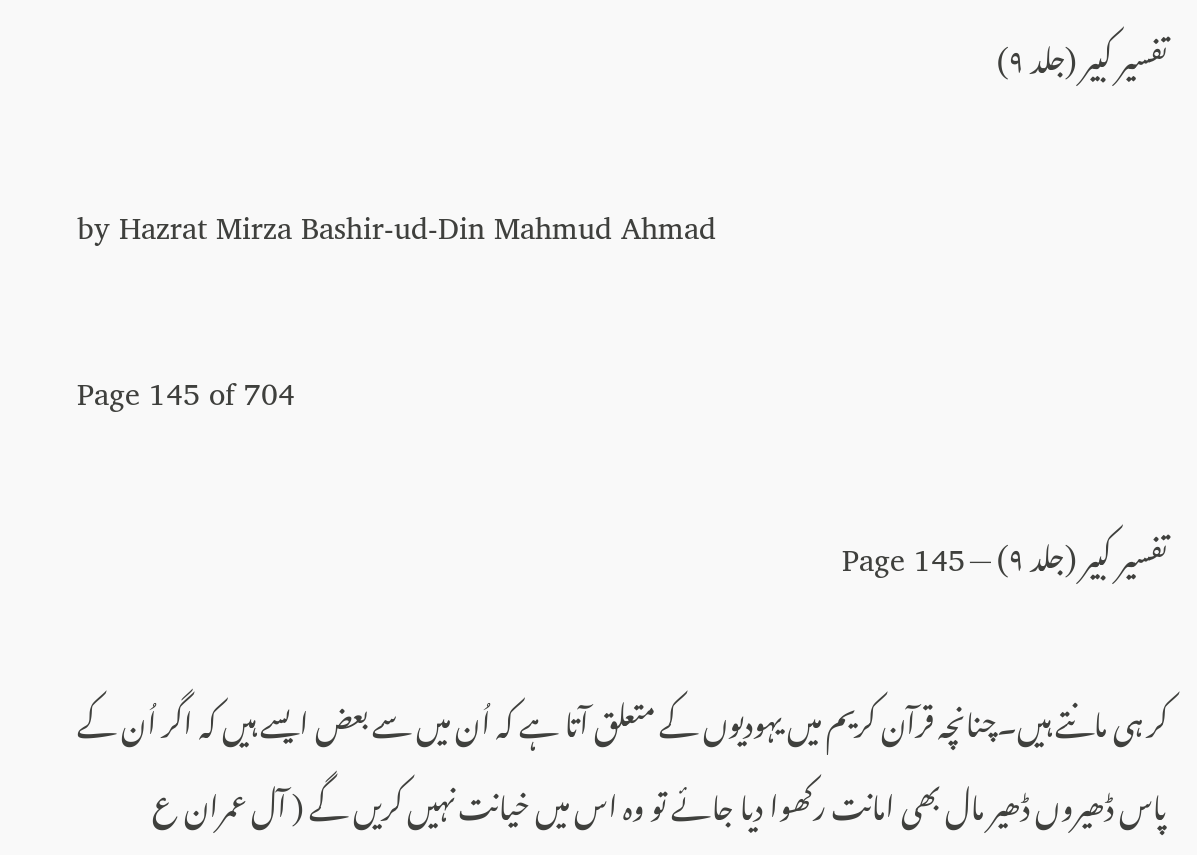تفسیر کبیر (جلد ۹)

by Hazrat Mirza Bashir-ud-Din Mahmud Ahmad

Page 145 of 704

تفسیر کبیر (جلد ۹) — Page 145

کر ہی مانتے ہیں۔چنانچہ قرآن کریم میں یہودیوں کے متعلق آتا ہے کہ اُن میں سے بعض ایسے ہیں کہ اگر اُن کے پاس ڈھیروں ڈھیر مال بھی امانت رکھوا دیا جائے تو وہ اس میں خیانت نہیں کریں گے ( آل عمران ع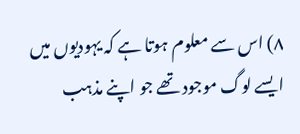۸) اس سے معلوم ہوتا ہے کہ یہودیوں میں ایسے لوگ موجود تھے جو اپنے مذہب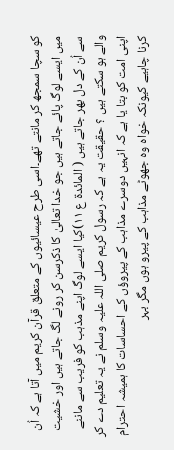کو سچا سمجھ کر مانتے تھے۔اسی طرح عیسائیوں کے متعلق قرآن کریم میں آتا ہے کہ اُن میں ایسے لوگ پائے جاتے ہیں جو خدا تعالیٰ کا ذکرسن کر رونے لگ جاتے ہیں اور خشیت سے اُن کے دل بھر جاتے ہیں ( المائدۃ ع ۱۱)کیا ایسے لوگ اپنے مذہب کو فریب سے ماننے والے ہو سکتے ہیں ؟ حقیقت یہ ہے کہ رسول کریم صلی اللہ علیہ وسلم نے یہ تعلیم دے کر اپنی امت کو بتا یا ہے کہ انہیں دوسرے مذاہب کے پیروؤں کے احساسات کا ہمیشہ احترام کرنا چاہیے کیونکہ خواہ وہ جھوٹے مذاہب کے پیرو ہوں مگر بہر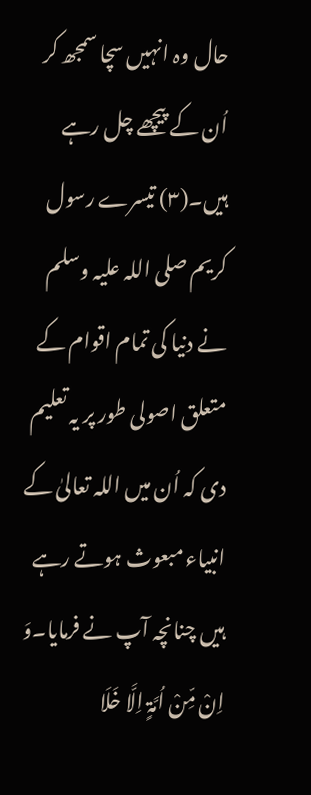حال وہ انہیں سچا سمجھ کر اُن کے پیچھے چل رہے ہیں۔(۳) تیسرے رسول کریم صلی اللہ علیہ وسلم نے دنیا کی تمام اقوام کے متعلق اصولی طور پر یہ تعلیم دی کہ اُن میں اللہ تعالیٰ کے انبیاء مبعوث ہوتے رہے ہیں چنانچہ آپ نے فرمایا۔وَ اِنْ مِّنْ اُمَّۃٍ اِلَّا خَلَا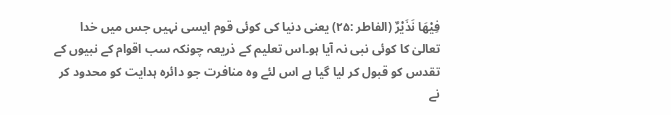فِیْھَا نَذَیْرٌ (الفاطر :۲۵) یعنی دنیا کی کوئی قوم ایسی نہیں جس میں خدا تعالیٰ کا کوئی نبی نہ آیا ہو۔اس تعلیم کے ذریعہ چونکہ سب اقوام کے نبیوں کے تقدس کو قبول کر لیا گیا ہے اس لئے وہ منافرت جو دائرہ ہدایت کو محدود کر نے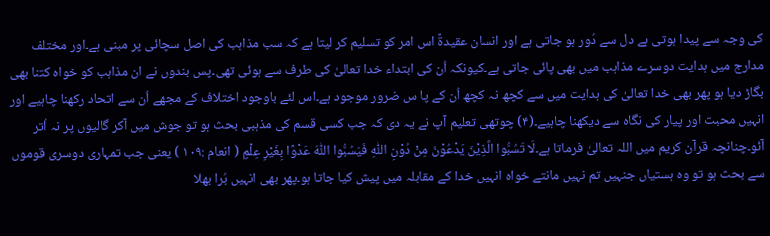کی وجہ سے پیدا ہوتی ہے دل سے دُور ہو جاتی ہے اور انسان عقیدۃً اس امر کو تسلیم کر لیتا ہے کہ سب مذاہب کی اصل سچائی پر مبنی ہے۔اور مختلف مدارج میں ہدایت دوسرے مذاہب میں بھی پائی جاتی ہے۔کیونکہ اُن کی ابتداء خدا تعالیٰ کی طرف سے ہوئی تھی۔پس بندوں نے ان مذاہب کو خواہ کتنا بھی بگاڑ دیا ہو پھر بھی خدا تعالیٰ کی ہدایت میں سے کچھ نہ کچھ اُن کے پا س ضرور موجود ہے۔اس لئے باوجود اختلاف کے مجھے اُن سے اتحاد رکھنا چاہیے اور انہیں محبت اور پیار کی نگاہ سے دیکھنا چاہیے۔(۴) چوتھی تعلیم آپ نے یہ دی کہ جب کسی قسم کی مذہبی بحث ہو تو جوش میں آکر گالیوں پر نہ اُتر آئو۔چنانچہ قرآن کریم میں اللہ تعالیٰ فرماتا ہے۔لَا تَسُبُّوا الَّذِیْنَ یَدْعُوْنَ مِنْ دُوْنِ اللّٰہِ فَیَسُبُّوا اللّٰہَ عَدْوًا بِغَیْرِ عِلْمٍ ( انعام :۱۰۹ ) یعنی جب تمہاری دوسری قوموں سے بحث ہو تو وہ ہستیاں جنہیں تم نہیں مانتے خواہ انہیں خدا کے مقابلہ میں پیش کیا جاتا ہو۔پھر بھی انہیں بُرا بھلا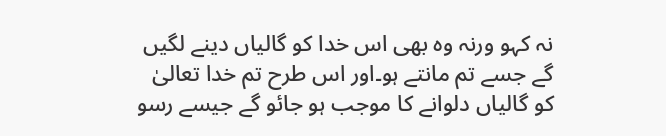نہ کہو ورنہ وہ بھی اس خدا کو گالیاں دینے لگیں گے جسے تم مانتے ہو۔اور اس طرح تم خدا تعالیٰ کو گالیاں دلوانے کا موجب ہو جائو گے جیسے رسو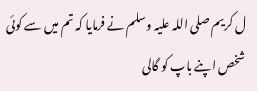ل کریم صلی اللہ علیہ وسلم نے فرمایا کہ تم میں سے کوئی شخص اپنے باپ کو گالی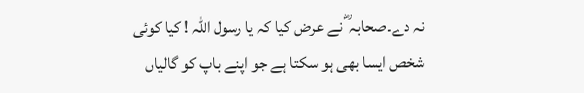نہ دے۔صحابہ ؓ نے عرض کیا کہ یا رسول اللہ ! کیا کوئی شخص ایسا بھی ہو سکتا ہے جو اپنے باپ کو گالیاں